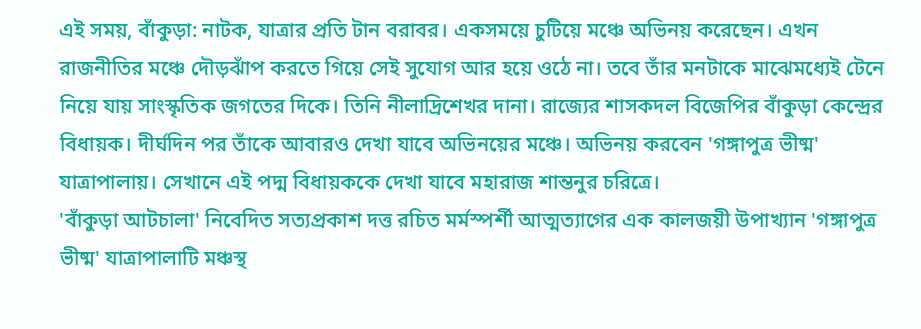এই সময়, বাঁকুড়া: নাটক, যাত্রার প্রতি টান বরাবর। একসময়ে চুটিয়ে মঞ্চে অভিনয় করেছেন। এখন রাজনীতির মঞ্চে দৌড়ঝাঁপ করতে গিয়ে সেই সুযোগ আর হয়ে ওঠে না। তবে তাঁর মনটাকে মাঝেমধ্যেই টেনে নিয়ে যায় সাংস্কৃতিক জগতের দিকে। তিনি নীলাদ্রিশেখর দানা। রাজ্যের শাসকদল বিজেপির বাঁকুড়া কেন্দ্রের বিধায়ক। দীর্ঘদিন পর তাঁকে আবারও দেখা যাবে অভিনয়ের মঞ্চে। অভিনয় করবেন 'গঙ্গাপুত্র ভীষ্ম' যাত্রাপালায়। সেখানে এই পদ্ম বিধায়ককে দেখা যাবে মহারাজ শান্তনুর চরিত্রে।
'বাঁকুড়া আটচালা' নিবেদিত সত্যপ্রকাশ দত্ত রচিত মর্মস্পর্শী আত্মত্যাগের এক কালজয়ী উপাখ্যান 'গঙ্গাপুত্র ভীষ্ম' যাত্রাপালাটি মঞ্চস্থ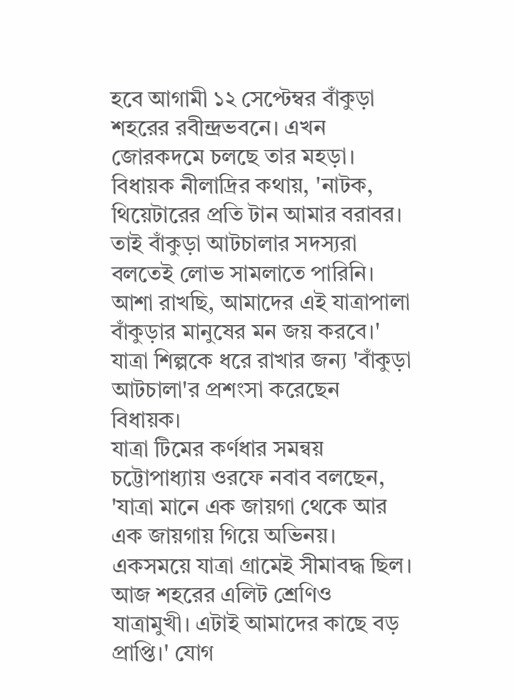হবে আগামী ১২ সেপ্টেম্বর বাঁকুড়া শহরের রবীন্দ্রভবনে। এখন জোরকদমে চলছে তার মহড়া। বিধায়ক নীলাদ্রির কথায়, 'নাটক, থিয়েটারের প্রতি টান আমার বরাবর। তাই বাঁকুড়া আটচালার সদস্যরা বলতেই লোভ সামলাতে পারিনি। আশা রাখছি, আমাদের এই যাত্রাপালা বাঁকুড়ার মানুষের মন জয় করবে।' যাত্রা শিল্পকে ধরে রাখার জন্য 'বাঁকুড়া আটচালা'র প্রশংসা করেছেন বিধায়ক।
যাত্রা টিমের কর্ণধার সমন্বয় চট্টোপাধ্যায় ওরফে নবাব বলছেন, 'যাত্রা মানে এক জায়গা থেকে আর এক জায়গায় গিয়ে অভিনয়। একসময়ে যাত্রা গ্রামেই সীমাবদ্ধ ছিল। আজ শহরের এলিট শ্রেণিও যাত্রামুখী। এটাই আমাদের কাছে বড় প্রাপ্তি।' যোগ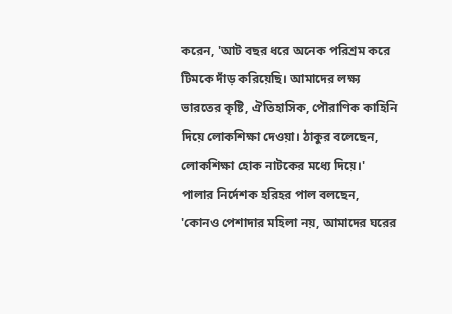করেন, 'আট বছর ধরে অনেক পরিশ্রম করে টিমকে দাঁড় করিয়েছি। আমাদের লক্ষ্য ভারতের কৃষ্টি, ঐতিহাসিক, পৌরাণিক কাহিনি দিয়ে লোকশিক্ষা দেওয়া। ঠাকুর বলেছেন, লোকশিক্ষা হোক নাটকের মধ্যে দিয়ে।'
পালার নির্দেশক হরিহর পাল বলছেন, 'কোনও পেশাদার মহিলা নয়, আমাদের ঘরের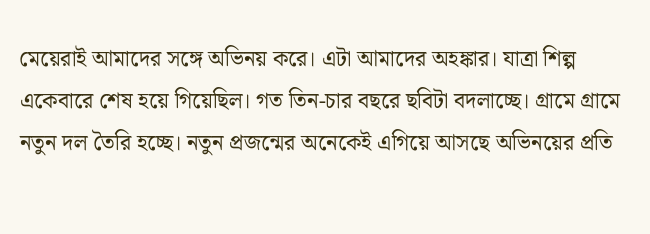মেয়েরাই আমাদের সঙ্গে অভিনয় করে। এটা আমাদের অহঙ্কার। যাত্রা শিল্প একেবারে শেষ হয়ে গিয়েছিল। গত তিন-চার বছরে ছবিটা বদলাচ্ছে। গ্রামে গ্রামে নতুন দল তৈরি হচ্ছে। নতুন প্রজন্মের অনেকেই এগিয়ে আসছে অভিনয়ের প্রতি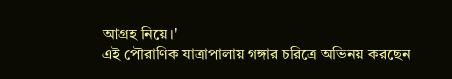আগ্রহ নিয়ে।'
এই পৌরাণিক যাত্রাপালায় গঙ্গার চরিত্রে অভিনয় করছেন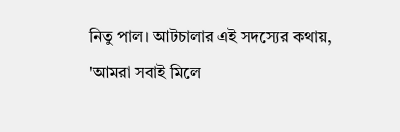নিতু পাল। আটচালার এই সদস্যের কথায়, 'আমরা সবাই মিলে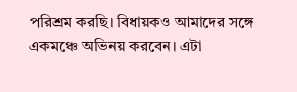পরিশ্রম করছি। বিধায়কও আমাদের সঙ্গে একমঞ্চে অভিনয় করবেন। এটা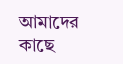আমাদের কাছে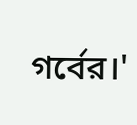গর্বের।'